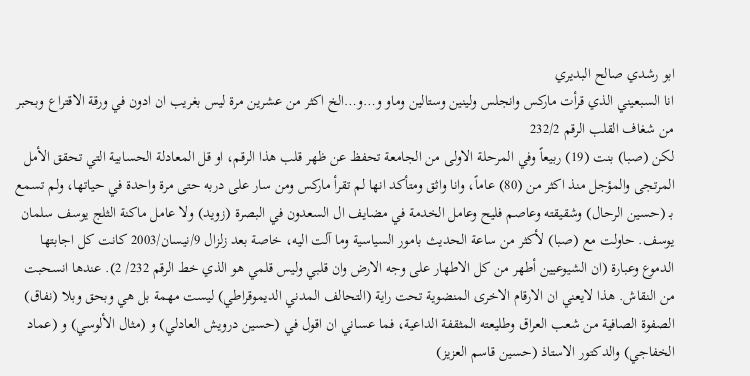ابو رشدي صالح البديري
انا السبعيني الذي قرأت ماركس وانجلس ولينين وستالين وماو و…و…الخ اكثر من عشرين مرة ليس بغريب ان ادون في ورقة الاقتراع وبحبر من شغاف القلب الرقم 232/2
لكن (صبا) بنت (19) ربيعاً وفي المرحلة الاولى من الجامعة تحفظ عن ظهر قلب هذا الرقم، او قل المعادلة الحسابية التي تحقق الأمل المرتجى والمؤجل منذ اكثر من (80) عاماً، وانا واثق ومتأكد انها لم تقرأ ماركس ومن سار على دربه حتى مرة واحدة في حياتها، ولم تسمع بـ (حسين الرحال) وشقيقته وعاصم فليح وعامل الخدمة في مضايف ال السعدون في البصرة (زويد) ولا عامل ماكنة الثلج يوسف سلمان يوسف. حاولت مع (صبا) لأكثر من ساعة الحديث بامور السياسية وما آلت اليه، خاصة بعد زلزال 9/نيسان/2003 كانت كل اجابتها الدموع وعبارة (ان الشيوعيين أطهر من كل الاطهار على وجه الارض وان قلبي وليس قلمي هو الذي خط الرقم 232/ 2). عندها انسحبت من النقاش. هذا لايعني ان الارقام الاخرى المنضوية تحت راية (التحالف المدني الديموقراطي) ليست مهمة بل هي وبحق وبلا (نفاق) الصفوة الصافية من شعب العراق وطليعته المثقفة الداعية، فما عساني ان اقول في (حسين درويش العادلي) و (مثال الألوسي) و (عماد الخفاجي) والدكتور الاستاذ (حسين قاسم العزيز)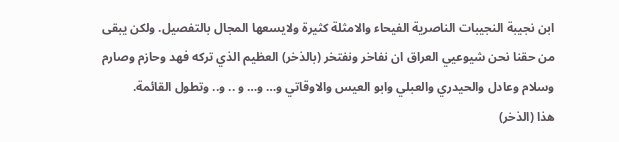ابن نجيبة النجيبات الناصرية الفيحاء والامثلة كثيرة ولايسعها المجال بالتفصيل. ولكن يبقى من حقنا نحن شيوعيي العراق ان نفاخر ونفتخر (بالذخر) العظيم الذي تركه فهد وحازم وصارم وسلام وعادل والحيدري والعبلي وابو العيس والاوقاتي و… و… و .. و.. وتطول القائمة.
هذا (الذخر)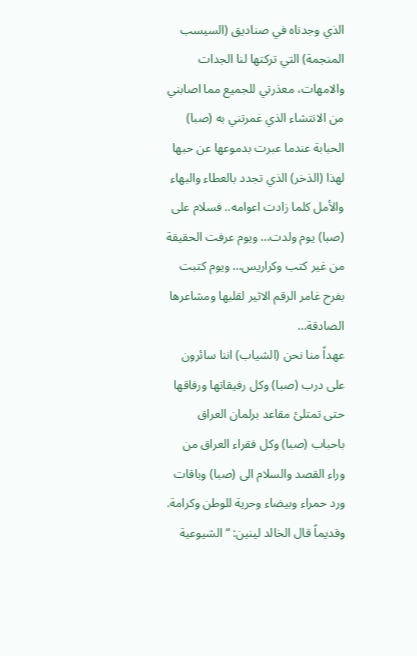الذي وجدناه في صناديق (السيسب المنجمة) التي تركتها لنا الجدات والامهات، معذرتي للجميع مما اصابني من الانتشاء الذي غمرتني به (صبا) الحبابة عندما عبرت بدموعها عن حبها لهذا (الذخر) الذي تجدد بالعطاء والبهاء والأمل كلما زادت اعوامه.. فسلام على (صبا) يوم ولدت… ويوم عرفت الحقيقة من غير كتب وكراريس… ويوم كتبت بفرح غامر الرقم الاثير لقلبها ومشاعرها الصادقة…
عهداً منا نحن (الشياب) اننا سائرون على درب (صبا) وكل رفيقاتها ورفاقها حتى تمتلئ مقاعد برلمان العراق باحباب (صبا) وكل فقراء العراق من وراء القصد والسلام الى (صبا) وباقات ورد حمراء وبيضاء وحرية للوطن وكرامة. وقديماً قال الخالد لينين: “الشيوعية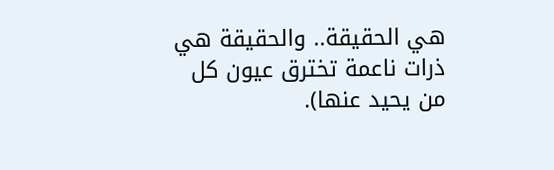هي الحقيقة.. والحقيقة هي ذرات ناعمة تخترق عيون كل من يحيد عنها).